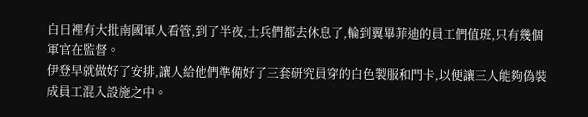白日裡有大批南國軍人看管,到了半夜,士兵們都去休息了,輪到翼畢菲迪的員工們值班,只有幾個軍官在監督。
伊登早就做好了安排,讓人給他們準備好了三套研究員穿的白色製服和門卡,以便讓三人能夠偽裝成員工混入設施之中。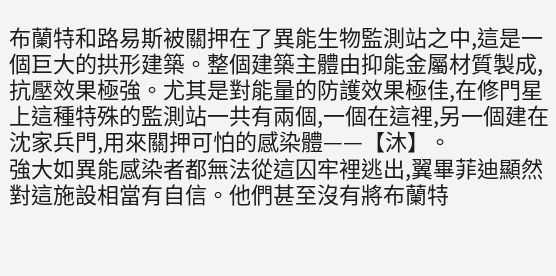布蘭特和路易斯被關押在了異能生物監測站之中,這是一個巨大的拱形建築。整個建築主體由抑能金屬材質製成,抗壓效果極強。尤其是對能量的防護效果極佳,在修門星上這種特殊的監測站一共有兩個,一個在這裡,另一個建在沈家兵門,用來關押可怕的感染體——【沐】。
強大如異能感染者都無法從這囚牢裡逃出,翼畢菲迪顯然對這施設相當有自信。他們甚至沒有將布蘭特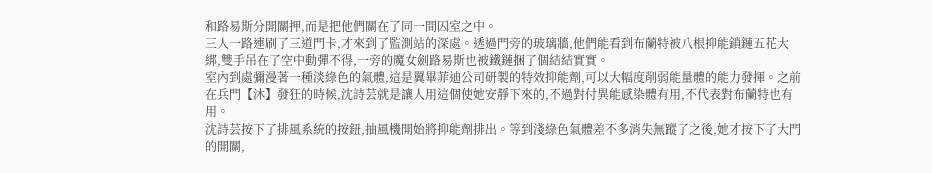和路易斯分開關押,而是把他們關在了同一間囚室之中。
三人一路連刷了三道門卡,才來到了監測站的深處。透過門旁的玻璃牆,他們能看到布蘭特被八根抑能鎖鏈五花大綁,雙手吊在了空中動彈不得,一旁的魔女劍路易斯也被鐵鏈捆了個結結實實。
室內到處彌漫著一種淡綠色的氣體,這是翼畢菲迪公司研製的特效抑能劑,可以大幅度削弱能量體的能力發揮。之前在兵門【沐】發狂的時候,沈詩芸就是讓人用這個使她安靜下來的,不過對付異能感染體有用,不代表對布蘭特也有用。
沈詩芸按下了排風系統的按鈕,抽風機開始將抑能劑排出。等到淺綠色氣體差不多消失無蹤了之後,她才按下了大門的開關,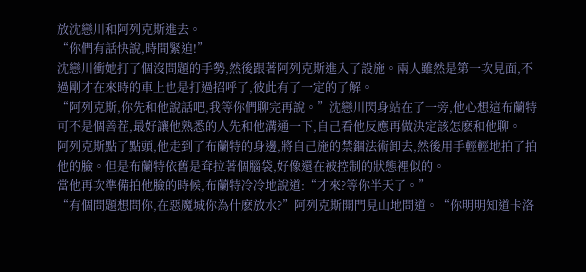放沈戀川和阿列克斯進去。
“你們有話快說,時間緊迫!”
沈戀川衝她打了個沒問題的手勢,然後跟著阿列克斯進入了設施。兩人雖然是第一次見面,不過剛才在來時的車上也是打過招呼了,彼此有了一定的了解。
“阿列克斯,你先和他說話吧,我等你們聊完再說。”沈戀川閃身站在了一旁,他心想這布蘭特可不是個善茬,最好讓他熟悉的人先和他溝通一下,自己看他反應再做決定該怎麽和他聊。
阿列克斯點了點頭,他走到了布蘭特的身邊,將自己施的禁錮法術卸去,然後用手輕輕地拍了拍他的臉。但是布蘭特依舊是耷拉著個腦袋,好像還在被控制的狀態裡似的。
當他再次準備拍他臉的時候,布蘭特冷冷地說道:“才來?等你半天了。”
“有個問題想問你,在惡魔城你為什麽放水?”阿列克斯開門見山地問道。“你明明知道卡洛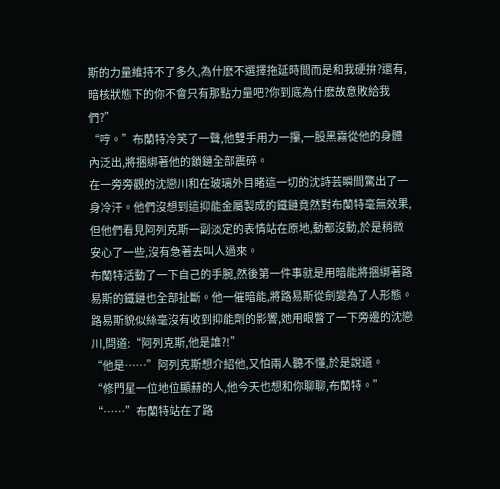斯的力量維持不了多久,為什麽不選擇拖延時間而是和我硬拚?還有,暗核狀態下的你不會只有那點力量吧?你到底為什麽故意敗給我們?”
“哼。”布蘭特冷笑了一聲,他雙手用力一攥,一股黑霧從他的身體內泛出,將捆綁著他的鎖鏈全部震碎。
在一旁旁觀的沈戀川和在玻璃外目睹這一切的沈詩芸瞬間驚出了一身冷汗。他們沒想到這抑能金屬製成的鐵鏈竟然對布蘭特毫無效果,但他們看見阿列克斯一副淡定的表情站在原地,動都沒動,於是稍微安心了一些,沒有急著去叫人過來。
布蘭特活動了一下自己的手腕,然後第一件事就是用暗能將捆綁著路易斯的鐵鏈也全部扯斷。他一催暗能,將路易斯從劍變為了人形態。
路易斯貌似絲毫沒有收到抑能劑的影響,她用眼瞥了一下旁邊的沈戀川,問道:“阿列克斯,他是誰?!”
“他是……”阿列克斯想介紹他,又怕兩人聽不懂,於是說道。
“修門星一位地位顯赫的人,他今天也想和你聊聊,布蘭特。” “……”布蘭特站在了路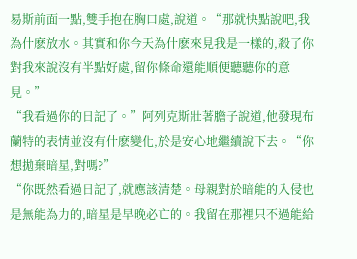易斯前面一點,雙手抱在胸口處,說道。“那就快點說吧,我為什麽放水。其實和你今天為什麽來見我是一樣的,殺了你對我來說沒有半點好處,留你條命還能順便聽聽你的意見。”
“我看過你的日記了。”阿列克斯壯著膽子說道,他發現布蘭特的表情並沒有什麽變化,於是安心地繼續說下去。“你想拋棄暗星,對嗎?”
“你既然看過日記了,就應該清楚。母親對於暗能的入侵也是無能為力的,暗星是早晚必亡的。我留在那裡只不過能給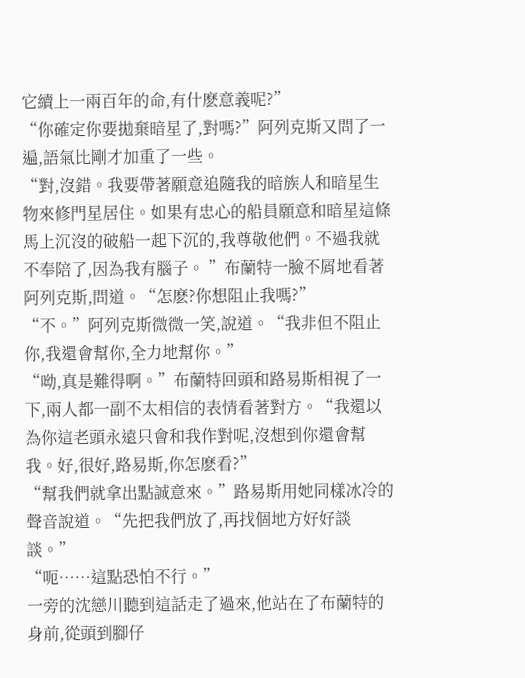它續上一兩百年的命,有什麽意義呢?”
“你確定你要拋棄暗星了,對嗎?”阿列克斯又問了一遍,語氣比剛才加重了一些。
“對,沒錯。我要帶著願意追隨我的暗族人和暗星生物來修門星居住。如果有忠心的船員願意和暗星這條馬上沉沒的破船一起下沉的,我尊敬他們。不過我就不奉陪了,因為我有腦子。 ”布蘭特一臉不屑地看著阿列克斯,問道。“怎麽?你想阻止我嗎?”
“不。”阿列克斯微微一笑,說道。“我非但不阻止你,我還會幫你,全力地幫你。”
“呦,真是難得啊。”布蘭特回頭和路易斯相視了一下,兩人都一副不太相信的表情看著對方。“我還以為你這老頭永遠只會和我作對呢,沒想到你還會幫我。好,很好,路易斯,你怎麽看?”
“幫我們就拿出點誠意來。”路易斯用她同樣冰冷的聲音說道。“先把我們放了,再找個地方好好談談。”
“呃……這點恐怕不行。”
一旁的沈戀川聽到這話走了過來,他站在了布蘭特的身前,從頭到腳仔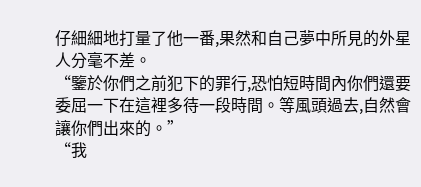仔細細地打量了他一番,果然和自己夢中所見的外星人分毫不差。
“鑒於你們之前犯下的罪行,恐怕短時間內你們還要委屈一下在這裡多待一段時間。等風頭過去,自然會讓你們出來的。”
“我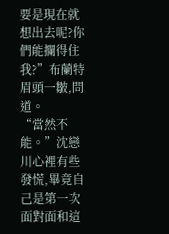要是現在就想出去呢?你們能攔得住我?”布蘭特眉頭一皺,問道。
“當然不能。”沈戀川心裡有些發慌,畢竟自己是第一次面對面和這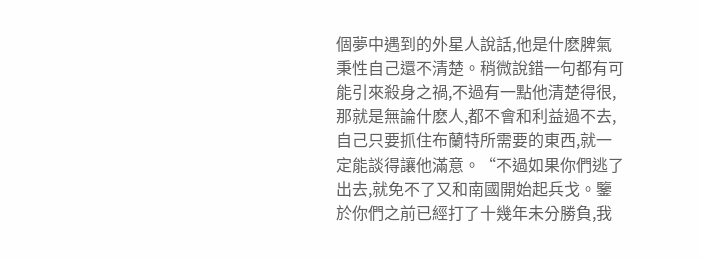個夢中遇到的外星人說話,他是什麽脾氣秉性自己還不清楚。稍微說錯一句都有可能引來殺身之禍,不過有一點他清楚得很,那就是無論什麽人,都不會和利益過不去,自己只要抓住布蘭特所需要的東西,就一定能談得讓他滿意。“不過如果你們逃了出去,就免不了又和南國開始起兵戈。鑒於你們之前已經打了十幾年未分勝負,我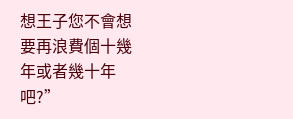想王子您不會想要再浪費個十幾年或者幾十年吧?”